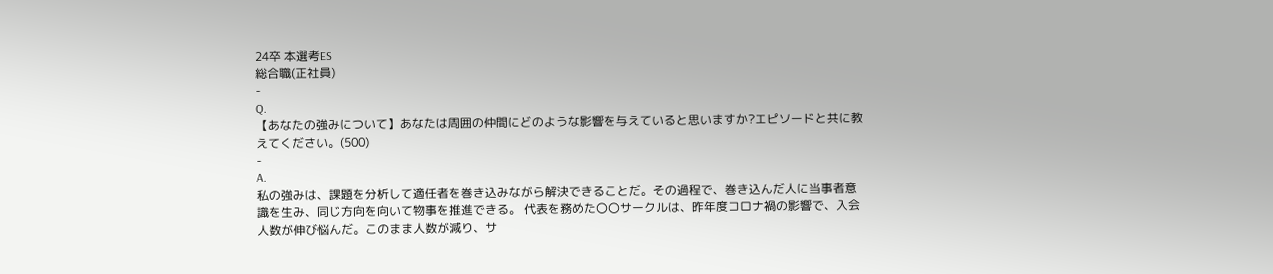24卒 本選考ES
総合職(正社員)
-
Q.
【あなたの強みについて】あなたは周囲の仲間にどのような影響を与えていると思いますか?エピソードと共に教えてください。(500)
-
A.
私の強みは、課題を分析して適任者を巻き込みながら解決できることだ。その過程で、巻き込んだ人に当事者意識を生み、同じ方向を向いて物事を推進できる。 代表を務めた〇〇サークルは、昨年度コロナ禍の影響で、入会人数が伸び悩んだ。このまま人数が減り、サ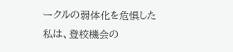ークルの弱体化を危惧した私は、登校機会の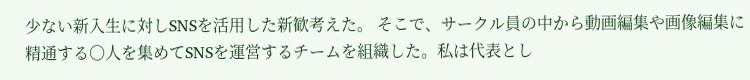少ない新入生に対しSNSを活用した新歓考えた。 そこで、サークル員の中から動画編集や画像編集に精通する〇人を集めてSNSを運営するチームを組織した。私は代表とし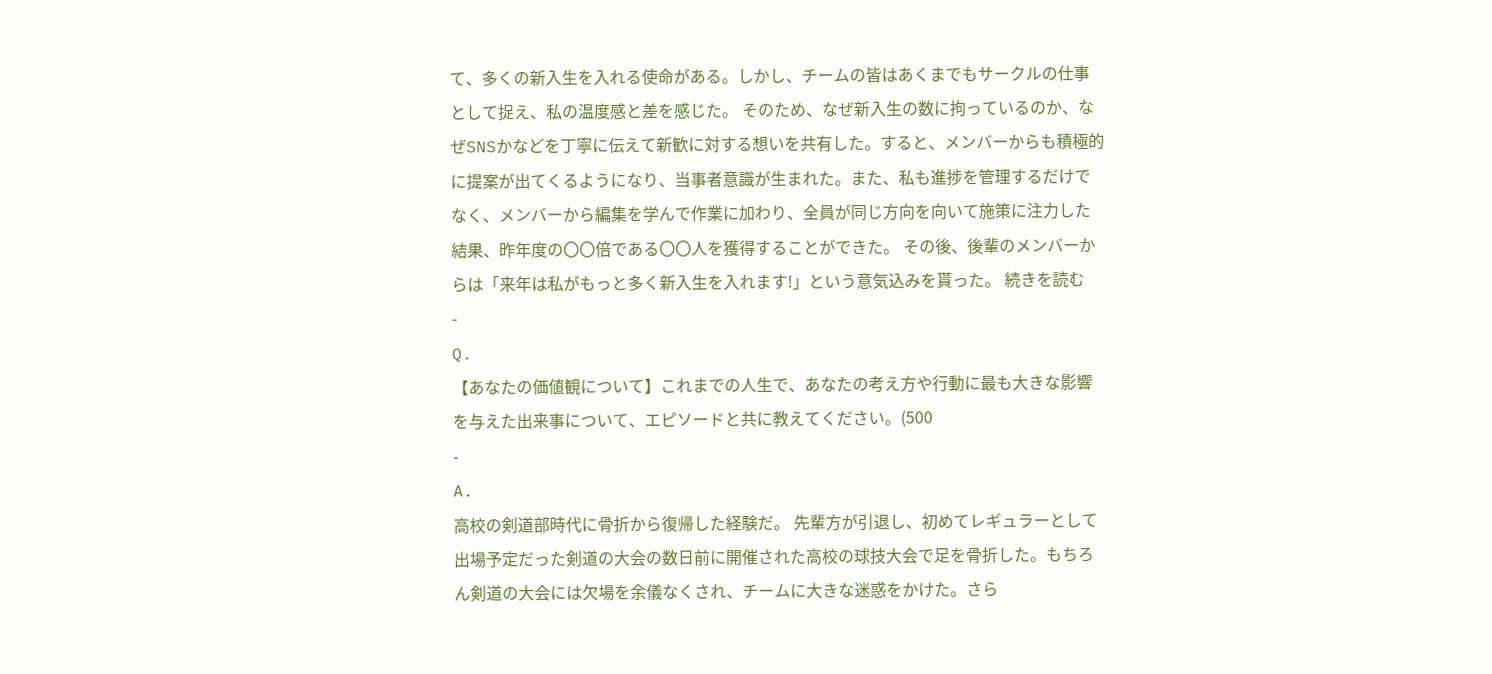て、多くの新入生を入れる使命がある。しかし、チームの皆はあくまでもサークルの仕事として捉え、私の温度感と差を感じた。 そのため、なぜ新入生の数に拘っているのか、なぜSNSかなどを丁寧に伝えて新歓に対する想いを共有した。すると、メンバーからも積極的に提案が出てくるようになり、当事者意識が生まれた。また、私も進捗を管理するだけでなく、メンバーから編集を学んで作業に加わり、全員が同じ方向を向いて施策に注力した結果、昨年度の〇〇倍である〇〇人を獲得することができた。 その後、後輩のメンバーからは「来年は私がもっと多く新入生を入れます!」という意気込みを貰った。 続きを読む
-
Q.
【あなたの価値観について】これまでの人生で、あなたの考え方や行動に最も大きな影響を与えた出来事について、エピソードと共に教えてください。(500
-
A.
高校の剣道部時代に骨折から復帰した経験だ。 先輩方が引退し、初めてレギュラーとして出場予定だった剣道の大会の数日前に開催された高校の球技大会で足を骨折した。もちろん剣道の大会には欠場を余儀なくされ、チームに大きな迷惑をかけた。さら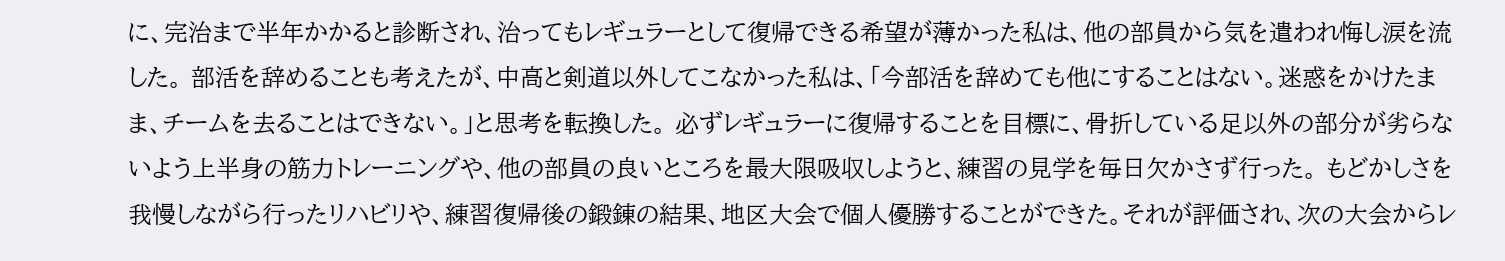に、完治まで半年かかると診断され、治ってもレギュラーとして復帰できる希望が薄かった私は、他の部員から気を遣われ悔し涙を流した。 部活を辞めることも考えたが、中高と剣道以外してこなかった私は、「今部活を辞めても他にすることはない。迷惑をかけたまま、チームを去ることはできない。」と思考を転換した。 必ずレギュラーに復帰することを目標に、骨折している足以外の部分が劣らないよう上半身の筋力トレーニングや、他の部員の良いところを最大限吸収しようと、練習の見学を毎日欠かさず行った。 もどかしさを我慢しながら行ったリハビリや、練習復帰後の鍛錬の結果、地区大会で個人優勝することができた。それが評価され、次の大会からレ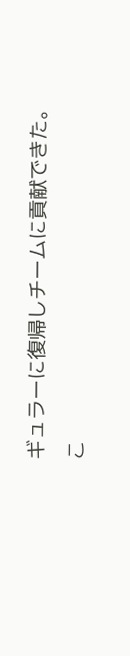ギュラーに復帰しチームに貢献できた。 こ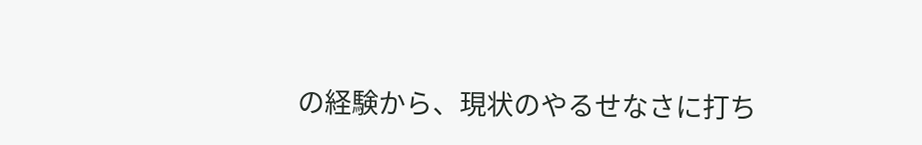の経験から、現状のやるせなさに打ち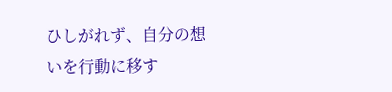ひしがれず、自分の想いを行動に移す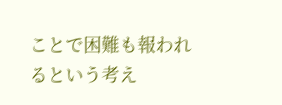ことで困難も報われるという考え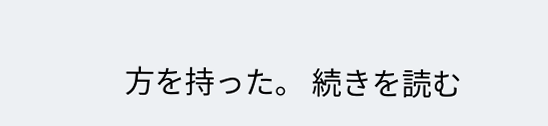方を持った。 続きを読む